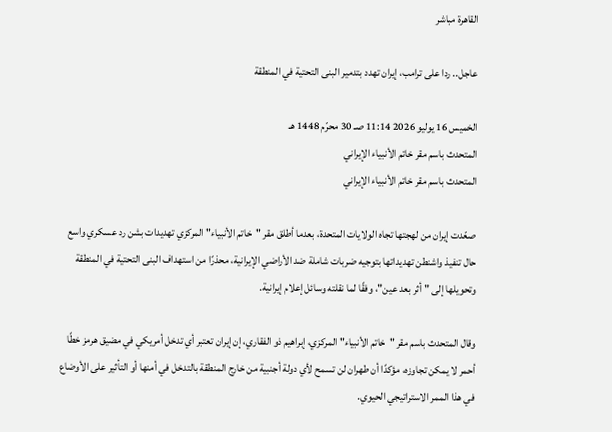القاهرة مباشر

عاجل.. ردا على ترامب، إيران تهدد بتدمير البنى التحتية في المنطقة

الخميس 16 يوليو 2026 11:14 صـ 30 محرّم 1448 هـ
المتحدث باسم مقر خاتم الأنبياء الإيراني
المتحدث باسم مقر خاتم الأنبياء الإيراني

صعّدت إيران من لهجتها تجاه الولايات المتحدة، بعدما أطلق مقر "خاتم الأنبياء" المركزي تهديدات بشن رد عسكري واسع حال تنفيذ واشنطن تهديداتها بتوجيه ضربات شاملة ضد الأراضي الإيرانية، محذرًا من استهداف البنى التحتية في المنطقة وتحويلها إلى "أثر بعد عين"، وفقًا لما نقلته وسائل إعلام إيرانية.

وقال المتحدث باسم مقر "خاتم الأنبياء" المركزي، إبراهيم ذو الفقاري، إن إيران تعتبر أي تدخل أمريكي في مضيق هرمز خطًا أحمر لا يمكن تجاوزه، مؤكدًا أن طهران لن تسمح لأي دولة أجنبية من خارج المنطقة بالتدخل في أمنها أو التأثير على الأوضاع في هذا الممر الاستراتيجي الحيوي.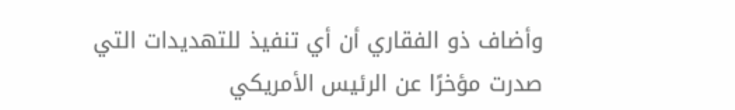وأضاف ذو الفقاري أن أي تنفيذ للتهديدات التي صدرت مؤخرًا عن الرئيس الأمريكي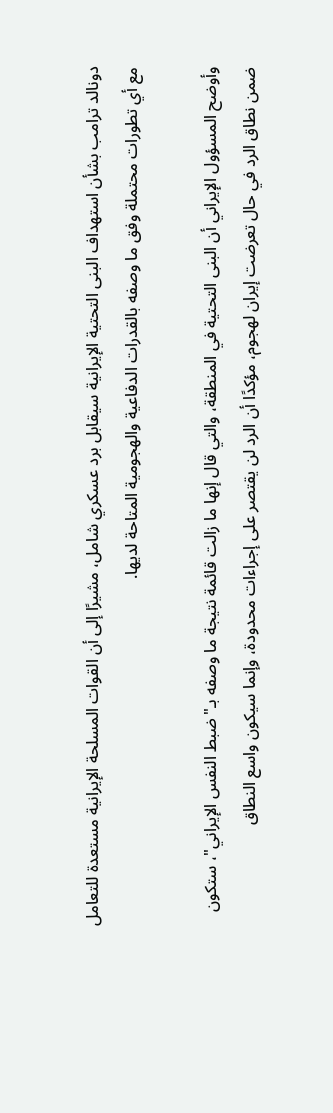دونالد ترامب بشأن استهداف البنى التحتية الإيرانية سيقابل برد عسكري شامل، مشيرًا إلى أن القوات المسلحة الإيرانية مستعدة للتعامل مع أي تطورات محتملة وفق ما وصفه بالقدرات الدفاعية والهجومية المتاحة لديها.

وأوضح المسؤول الإيراني أن البنى التحتية في المنطقة، والتي قال إنها ما زالت قائمة نتيجة ما وصفه بـ"ضبط النفس الإيراني"، ستكون ضمن نطاق الرد في حال تعرضت إيران لهجوم، مؤكدًا أن الرد لن يقتصر على إجراءات محدودة، وإنما سيكون واسع النطاق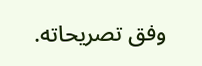وفق تصريحاته.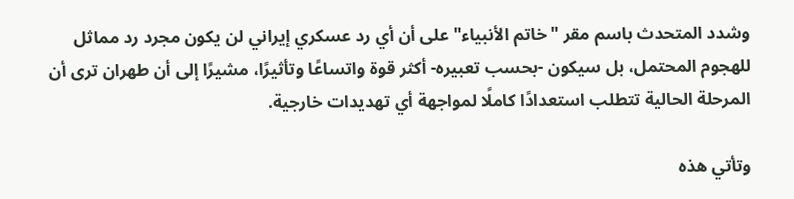وشدد المتحدث باسم مقر "خاتم الأنبياء" على أن أي رد عسكري إيراني لن يكون مجرد رد مماثل للهجوم المحتمل، بل سيكون -بحسب تعبيره- أكثر قوة واتساعًا وتأثيرًا، مشيرًا إلى أن طهران ترى أن المرحلة الحالية تتطلب استعدادًا كاملًا لمواجهة أي تهديدات خارجية.

وتأتي هذه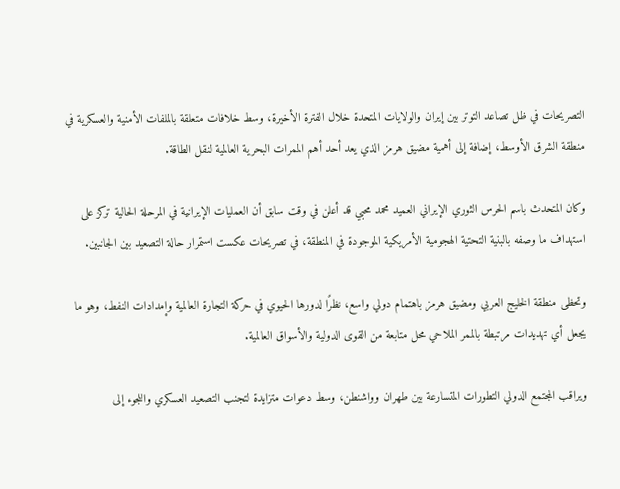التصريحات في ظل تصاعد التوتر بين إيران والولايات المتحدة خلال الفترة الأخيرة، وسط خلافات متعلقة بالملفات الأمنية والعسكرية في منطقة الشرق الأوسط، إضافة إلى أهمية مضيق هرمز الذي يعد أحد أهم الممرات البحرية العالمية لنقل الطاقة.

وكان المتحدث باسم الحرس الثوري الإيراني العميد محمد محبي قد أعلن في وقت سابق أن العمليات الإيرانية في المرحلة الحالية تركز على استهداف ما وصفه بالبنية التحتية الهجومية الأمريكية الموجودة في المنطقة، في تصريحات عكست استمرار حالة التصعيد بين الجانبين.

وتحظى منطقة الخليج العربي ومضيق هرمز باهتمام دولي واسع، نظرًا لدورها الحيوي في حركة التجارة العالمية وإمدادات النفط، وهو ما يجعل أي تهديدات مرتبطة بالممر الملاحي محل متابعة من القوى الدولية والأسواق العالمية.

ويراقب المجتمع الدولي التطورات المتسارعة بين طهران وواشنطن، وسط دعوات متزايدة لتجنب التصعيد العسكري واللجوء إلى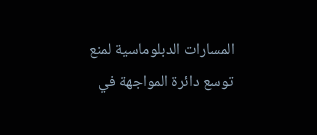المسارات الدبلوماسية لمنع توسع دائرة المواجهة في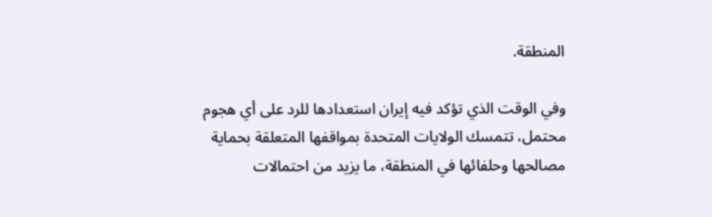المنطقة.

وفي الوقت الذي تؤكد فيه إيران استعدادها للرد على أي هجوم محتمل، تتمسك الولايات المتحدة بمواقفها المتعلقة بحماية مصالحها وحلفائها في المنطقة، ما يزيد من احتمالات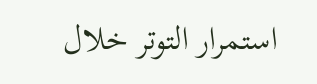استمرار التوتر خلال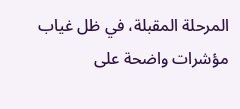المرحلة المقبلة، في ظل غياب مؤشرات واضحة على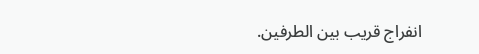انفراج قريب بين الطرفين.